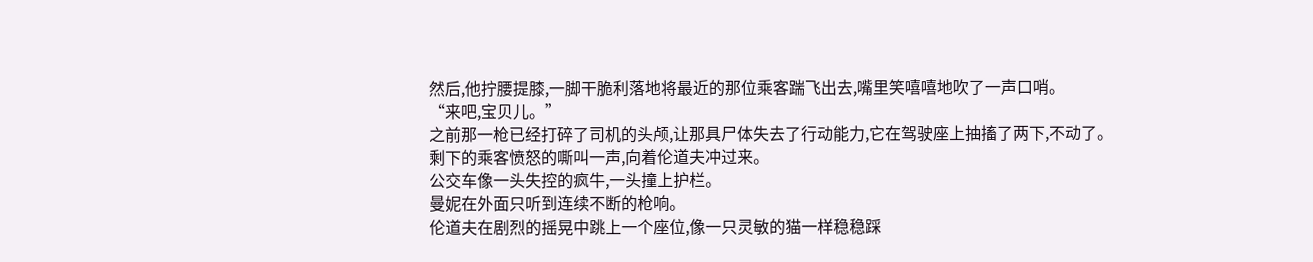然后,他拧腰提膝,一脚干脆利落地将最近的那位乘客踹飞出去,嘴里笑嘻嘻地吹了一声口哨。
“来吧,宝贝儿。”
之前那一枪已经打碎了司机的头颅,让那具尸体失去了行动能力,它在驾驶座上抽搐了两下,不动了。
剩下的乘客愤怒的嘶叫一声,向着伦道夫冲过来。
公交车像一头失控的疯牛,一头撞上护栏。
曼妮在外面只听到连续不断的枪响。
伦道夫在剧烈的摇晃中跳上一个座位,像一只灵敏的猫一样稳稳踩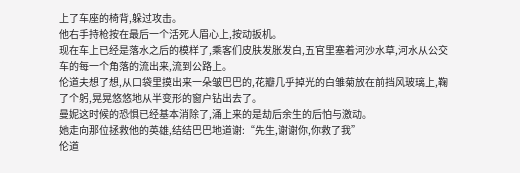上了车座的椅背,躲过攻击。
他右手持枪按在最后一个活死人眉心上,按动扳机。
现在车上已经是落水之后的模样了,乘客们皮肤发胀发白,五官里塞着河沙水草,河水从公交车的每一个角落的流出来,流到公路上。
伦道夫想了想,从口袋里摸出来一朵皱巴巴的,花瓣几乎掉光的白雏菊放在前挡风玻璃上,鞠了个躬,晃晃悠悠地从半变形的窗户钻出去了。
曼妮这时候的恐惧已经基本消除了,涌上来的是劫后余生的后怕与激动。
她走向那位拯救他的英雄,结结巴巴地道谢:“先生,谢谢你,你救了我”
伦道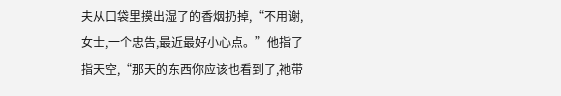夫从口袋里摸出湿了的香烟扔掉,“不用谢,女士,一个忠告,最近最好小心点。”他指了指天空,“那天的东西你应该也看到了,祂带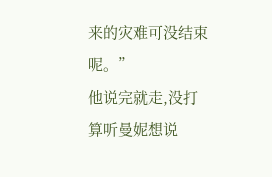来的灾难可没结束呢。”
他说完就走,没打算听曼妮想说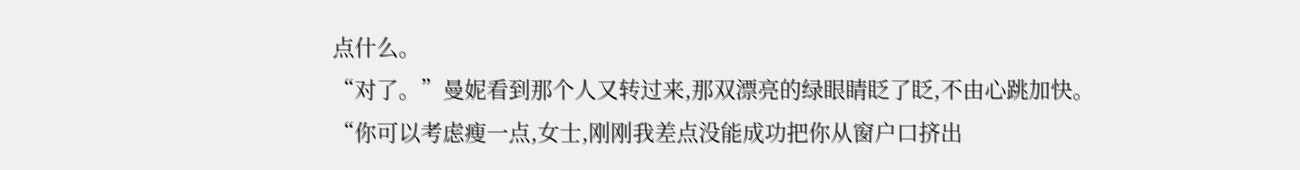点什么。
“对了。”曼妮看到那个人又转过来,那双漂亮的绿眼睛眨了眨,不由心跳加快。
“你可以考虑瘦一点,女士,刚刚我差点没能成功把你从窗户口挤出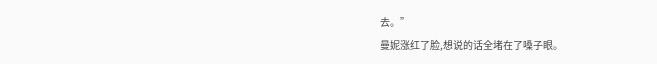去。”
曼妮涨红了脸,想说的话全堵在了嗓子眼。